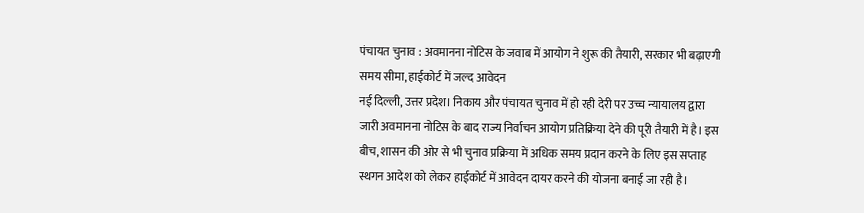पंचायत चुनाव : अवमानना नोटिस के जवाब में आयोग ने शुरू की तैयारी, सरकार भी बढ़ाएगी समय सीमा, हाईकोर्ट में जल्द आवेदन
नई दिल्ली, उत्तर प्रदेश। निकाय और पंचायत चुनाव में हो रही देरी पर उच्च न्यायालय द्वारा जारी अवमानना नोटिस के बाद राज्य निर्वाचन आयोग प्रतिक्रिया देने की पूरी तैयारी में है। इस बीच, शासन की ओर से भी चुनाव प्रक्रिया में अधिक समय प्रदान करने के लिए इस सप्ताह स्थगन आदेश को लेकर हाईकोर्ट में आवेदन दायर करने की योजना बनाई जा रही है।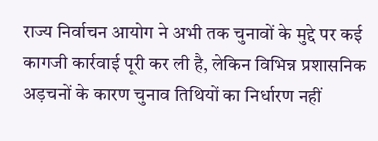राज्य निर्वाचन आयोग ने अभी तक चुनावों के मुद्दे पर कई कागजी कार्रवाई पूरी कर ली है, लेकिन विभिन्न प्रशासनिक अड़चनों के कारण चुनाव तिथियों का निर्धारण नहीं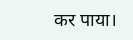कर पाया।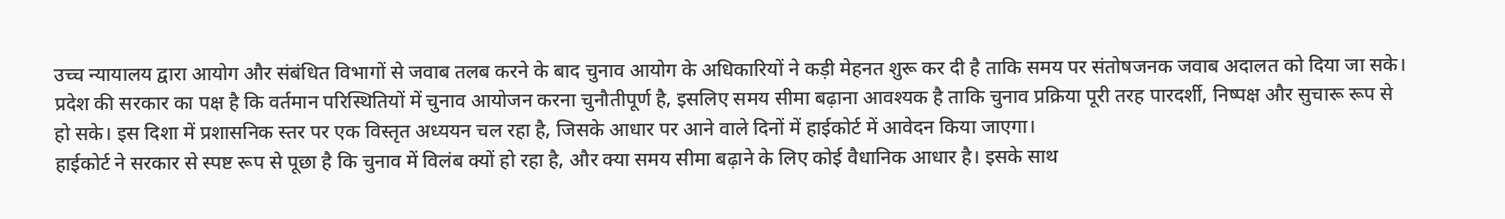उच्च न्यायालय द्वारा आयोग और संबंधित विभागों से जवाब तलब करने के बाद चुनाव आयोग के अधिकारियों ने कड़ी मेहनत शुरू कर दी है ताकि समय पर संतोषजनक जवाब अदालत को दिया जा सके।
प्रदेश की सरकार का पक्ष है कि वर्तमान परिस्थितियों में चुनाव आयोजन करना चुनौतीपूर्ण है, इसलिए समय सीमा बढ़ाना आवश्यक है ताकि चुनाव प्रक्रिया पूरी तरह पारदर्शी, निष्पक्ष और सुचारू रूप से हो सके। इस दिशा में प्रशासनिक स्तर पर एक विस्तृत अध्ययन चल रहा है, जिसके आधार पर आने वाले दिनों में हाईकोर्ट में आवेदन किया जाएगा।
हाईकोर्ट ने सरकार से स्पष्ट रूप से पूछा है कि चुनाव में विलंब क्यों हो रहा है, और क्या समय सीमा बढ़ाने के लिए कोई वैधानिक आधार है। इसके साथ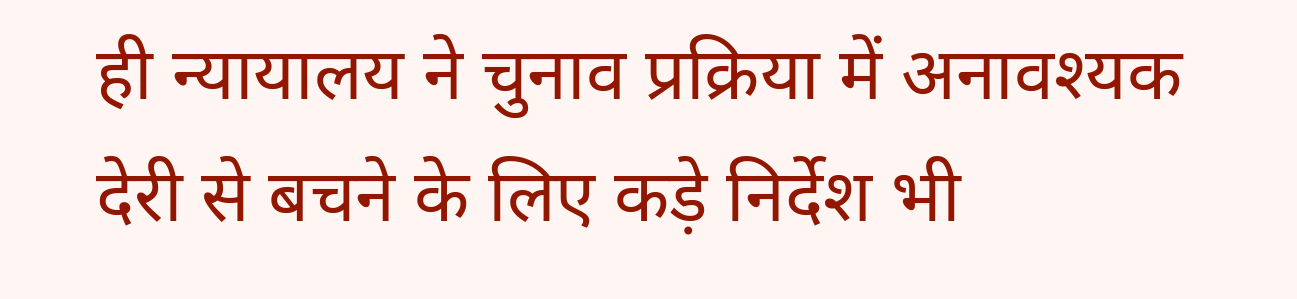ही न्यायालय ने चुनाव प्रक्रिया में अनावश्यक देरी से बचने के लिए कड़े निर्देश भी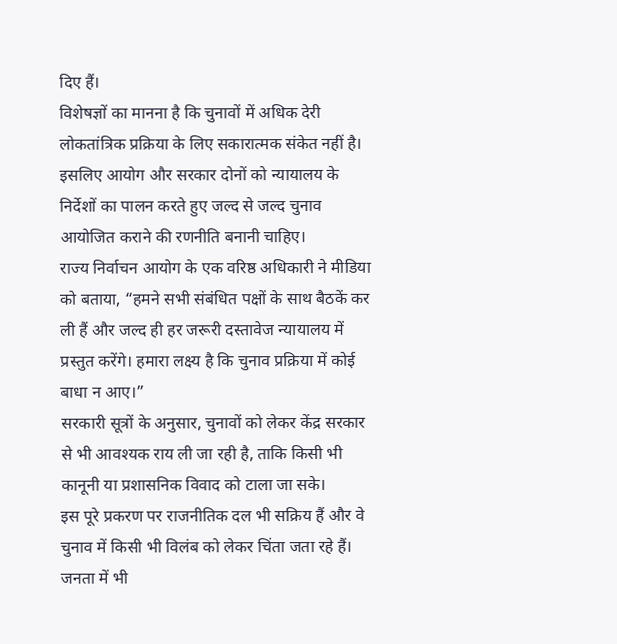दिए हैं।
विशेषज्ञों का मानना है कि चुनावों में अधिक देरी लोकतांत्रिक प्रक्रिया के लिए सकारात्मक संकेत नहीं है। इसलिए आयोग और सरकार दोनों को न्यायालय के निर्देशों का पालन करते हुए जल्द से जल्द चुनाव आयोजित कराने की रणनीति बनानी चाहिए।
राज्य निर्वाचन आयोग के एक वरिष्ठ अधिकारी ने मीडिया को बताया, “हमने सभी संबंधित पक्षों के साथ बैठकें कर ली हैं और जल्द ही हर जरूरी दस्तावेज न्यायालय में प्रस्तुत करेंगे। हमारा लक्ष्य है कि चुनाव प्रक्रिया में कोई बाधा न आए।”
सरकारी सूत्रों के अनुसार, चुनावों को लेकर केंद्र सरकार से भी आवश्यक राय ली जा रही है, ताकि किसी भी कानूनी या प्रशासनिक विवाद को टाला जा सके।
इस पूरे प्रकरण पर राजनीतिक दल भी सक्रिय हैं और वे चुनाव में किसी भी विलंब को लेकर चिंता जता रहे हैं। जनता में भी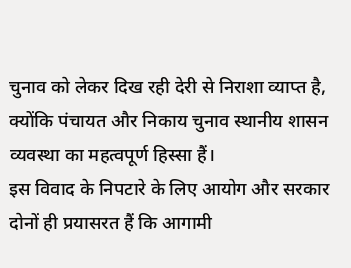चुनाव को लेकर दिख रही देरी से निराशा व्याप्त है, क्योंकि पंचायत और निकाय चुनाव स्थानीय शासन व्यवस्था का महत्वपूर्ण हिस्सा हैं।
इस विवाद के निपटारे के लिए आयोग और सरकार दोनों ही प्रयासरत हैं कि आगामी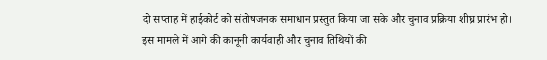दो सप्ताह में हाईकोर्ट को संतोषजनक समाधान प्रस्तुत किया जा सके और चुनाव प्रक्रिया शीघ्र प्रारंभ हो।
इस मामले में आगे की कानूनी कार्यवाही और चुनाव तिथियों की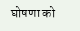घोषणा को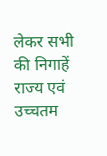लेकर सभी की निगाहें राज्य एवं उच्चतम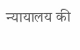न्यायालय की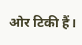ओर टिकी हैं।